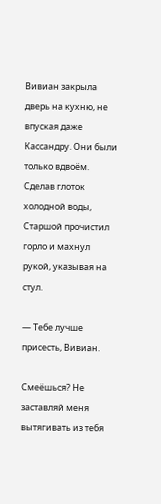Вивиан закрыла дверь на кухню, не впуская даже Кассандру. Они были только вдвоём. Сделав глоток холодной воды, Старшой прочистил горло и махнул рукой, указывая на стул.

— Тебе лучше присесть, Вивиан.

Смеёшься? Не заставляй меня вытягивать из тебя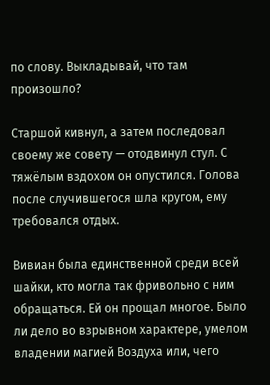по слову. Выкладывай, что там произошло?

Старшой кивнул, а затем последовал своему же совету — отодвинул стул. С тяжёлым вздохом он опустился. Голова после случившегося шла кругом, ему требовался отдых.

Вивиан была единственной среди всей шайки, кто могла так фривольно с ним обращаться. Ей он прощал многое. Было ли дело во взрывном характере, умелом владении магией Воздуха или, чего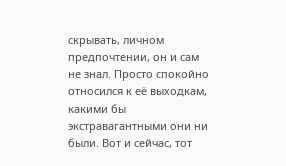скрывать, личном предпочтении, он и сам не знал. Просто спокойно относился к её выходкам, какими бы экстравагантными они ни были. Вот и сейчас, тот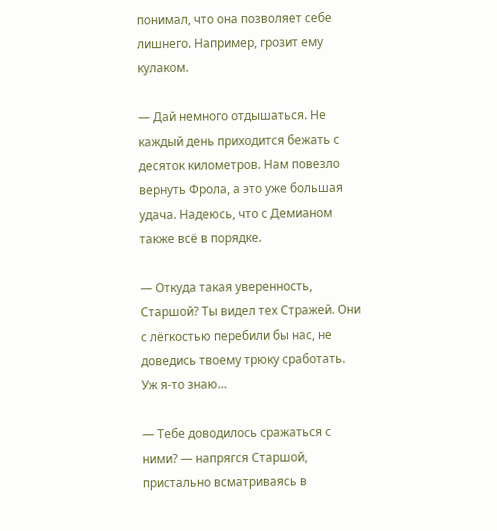понимал, что она позволяет себе лишнего. Например, грозит ему кулаком.

— Дай немного отдышаться. Не каждый день приходится бежать с десяток километров. Нам повезло вернуть Фрола, а это уже большая удача. Надеюсь, что с Демианом также всё в порядке.

— Откуда такая уверенность, Старшой? Ты видел тех Стражей. Они с лёгкостью перебили бы нас, не доведись твоему трюку сработать. Уж я-то знаю…

— Тебе доводилось сражаться с ними? — напрягся Старшой, пристально всматриваясь в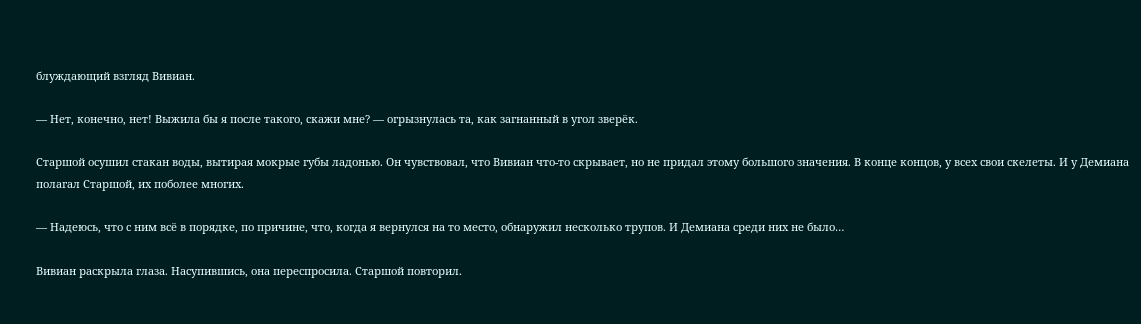блуждающий взгляд Вивиан.

— Нет, конечно, нет! Выжила бы я после такого, скажи мне? — огрызнулась та, как загнанный в угол зверёк.

Старшой осушил стакан воды, вытирая мокрые губы ладонью. Он чувствовал, что Вивиан что-то скрывает, но не придал этому большого значения. В конце концов, у всех свои скелеты. И у Демиана полагал Старшой, их поболее многих.

— Надеюсь, что с ним всё в порядке, по причине, что, когда я вернулся на то место, обнаружил несколько трупов. И Демиана среди них не было…

Вивиан раскрыла глаза. Насупившись, она переспросила. Старшой повторил.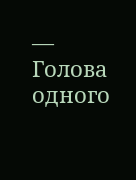— Голова одного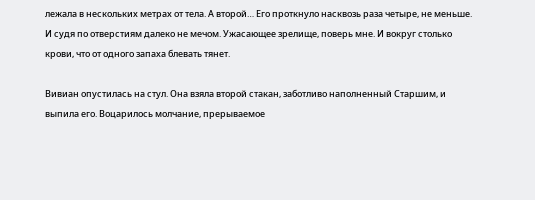лежала в нескольких метрах от тела. А второй… Его проткнуло насквозь раза четыре, не меньше. И судя по отверстиям далеко не мечом. Ужасающее зрелище, поверь мне. И вокруг столько крови, что от одного запаха блевать тянет.

Вивиан опустилась на стул. Она взяла второй стакан, заботливо наполненный Старшим, и выпила его. Воцарилось молчание, прерываемое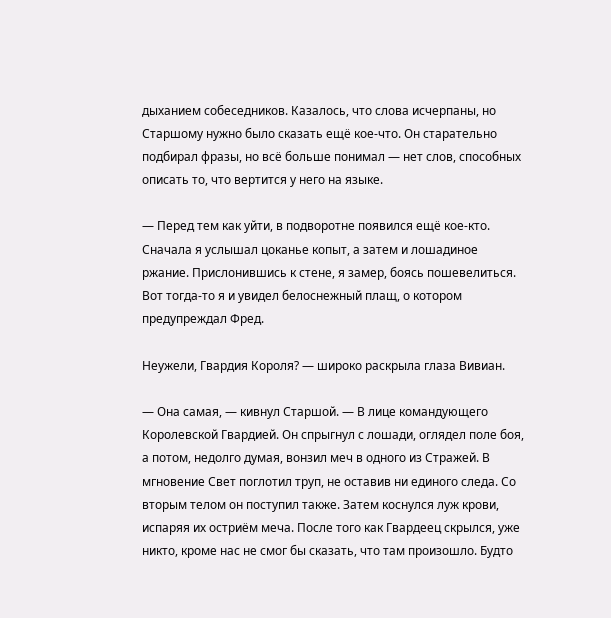дыханием собеседников. Казалось, что слова исчерпаны, но Старшому нужно было сказать ещё кое-что. Он старательно подбирал фразы, но всё больше понимал — нет слов, способных описать то, что вертится у него на языке.

— Перед тем как уйти, в подворотне появился ещё кое-кто. Сначала я услышал цоканье копыт, а затем и лошадиное ржание. Прислонившись к стене, я замер, боясь пошевелиться. Вот тогда-то я и увидел белоснежный плащ, о котором предупреждал Фред.

Неужели, Гвардия Короля? — широко раскрыла глаза Вивиан.

— Она самая, — кивнул Старшой. — В лице командующего Королевской Гвардией. Он спрыгнул с лошади, оглядел поле боя, а потом, недолго думая, вонзил меч в одного из Стражей. В мгновение Свет поглотил труп, не оставив ни единого следа. Со вторым телом он поступил также. Затем коснулся луж крови, испаряя их остриём меча. После того как Гвардеец скрылся, уже никто, кроме нас не смог бы сказать, что там произошло. Будто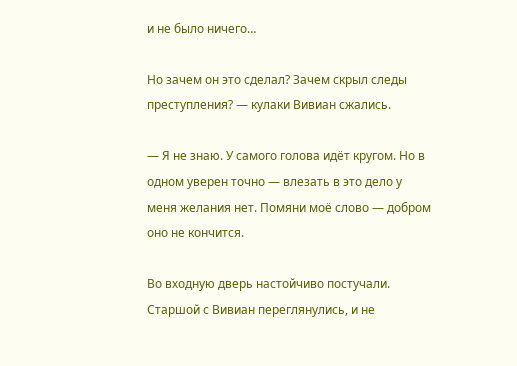и не было ничего…

Но зачем он это сделал? Зачем скрыл следы преступления? — кулаки Вивиан сжались.

— Я не знаю. У самого голова идёт кругом. Но в одном уверен точно — влезать в это дело у меня желания нет. Помяни моё слово — добром оно не кончится.

Во входную дверь настойчиво постучали. Старшой с Вивиан переглянулись, и не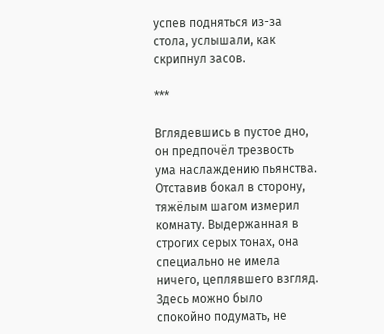успев подняться из-за стола, услышали, как скрипнул засов.

***

Вглядевшись в пустое дно, он предпочёл трезвость ума наслаждению пьянства. Отставив бокал в сторону, тяжёлым шагом измерил комнату. Выдержанная в строгих серых тонах, она специально не имела ничего, цеплявшего взгляд. Здесь можно было спокойно подумать, не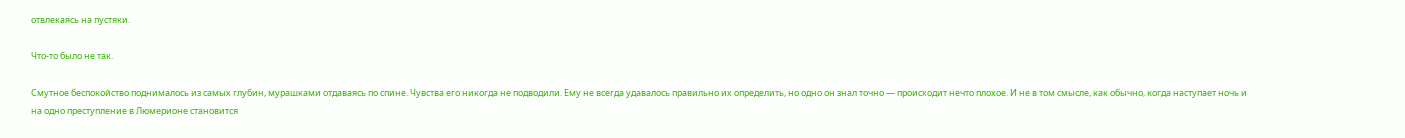отвлекаясь на пустяки.

Что-то было не так.

Смутное беспокойство поднималось из самых глубин, мурашками отдаваясь по спине. Чувства его никогда не подводили. Ему не всегда удавалось правильно их определить, но одно он знал точно — происходит нечто плохое. И не в том смысле, как обычно, когда наступает ночь и на одно преступление в Люмерионе становится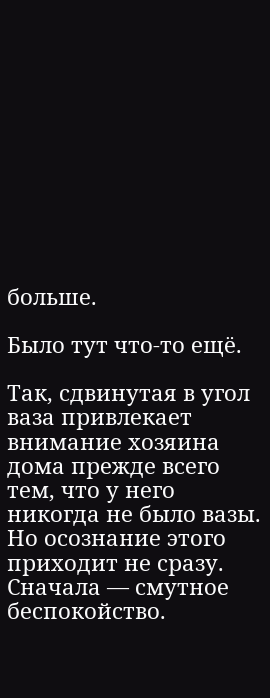больше.

Было тут что-то ещё.

Так, сдвинутая в угол ваза привлекает внимание хозяина дома прежде всего тем, что у него никогда не было вазы. Но осознание этого приходит не сразу. Сначала — смутное беспокойство.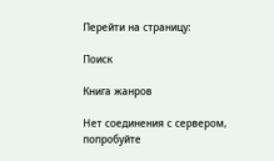Перейти на страницу:

Поиск

Книга жанров

Нет соединения с сервером, попробуйте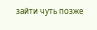зайти чуть позже